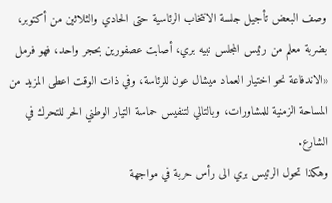وصف البعض تأجيل جلسة الانتخاب الرئاسية حتى الحادي والثلاثين من أكتوبر، بضربة معلم من رئيس المجلس نبيه بري، أصابت عصفورين بحجر واحد، فهو فرمل «الاندفاعة نحو اختيار العماد ميشال عون للرئاسة، وفي ذات الوقت اعطى المزيد من المساحة الزمنية للمشاورات، وبالتالي لتنفيس حماسة التيار الوطني الحر للتحرك في الشارع.
وهكذا تحول الرئيس بري الى رأس حربة في مواجهة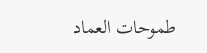طموحات العماد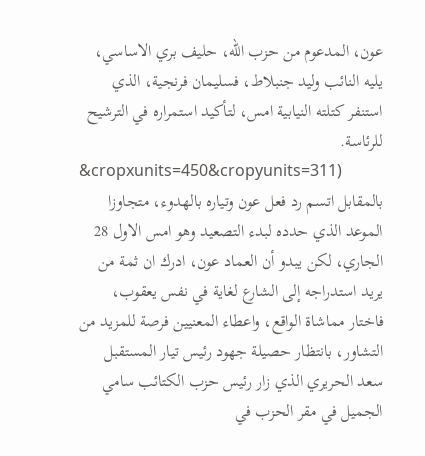عون، المدعوم من حزب الله، حليف بري الاساسي، يليه النائب وليد جنبلاط، فسليمان فرنجية، الذي استنفر كتلته النيابية امس، لتأكيد استمراره في الترشيح للرئاسة.
&cropxunits=450&cropyunits=311)
بالمقابل اتسم رد فعل عون وتياره بالهدوء، متجاوزا الموعد الذي حدده لبدء التصعيد وهو امس الاول 28 الجاري، لكن يبدو أن العماد عون، ادرك ان ثمة من يريد استدراجه إلى الشارع لغاية في نفس يعقوب، فاختار مماشاة الواقع، واعطاء المعنيين فرصة للمزيد من التشاور، بانتظار حصيلة جهود رئيس تيار المستقبل سعد الحريري الذي زار رئيس حزب الكتائب سامي الجميل في مقر الحزب في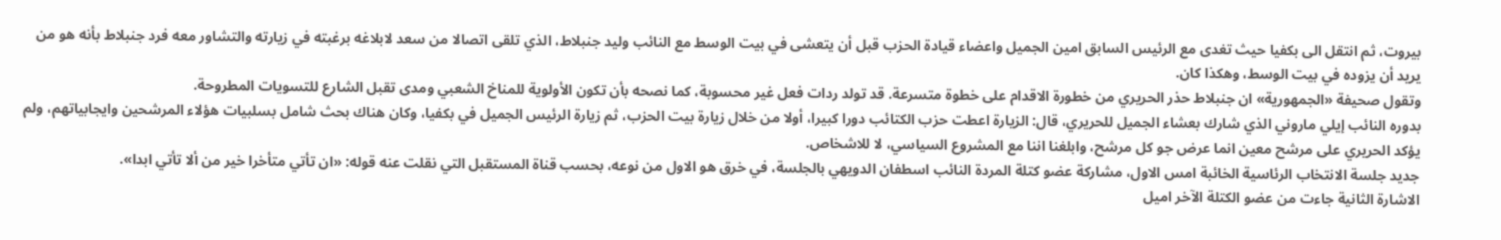بيروت، ثم انتقل الى بكفيا حيث تغدى مع الرئيس السابق امين الجميل واعضاء قيادة الحزب قبل أن يتعشى في بيت الوسط مع النائب وليد جنبلاط، الذي تلقى اتصالا من سعد لابلاغه برغبته في زيارته والتشاور معه فرد جنبلاط بأنه هو من يريد أن يزوده في بيت الوسط، وهكذا كان.
وتقول صحيفة «الجمهورية» ان جنبلاط حذر الحريري من خطورة الاقدام على خطوة متسرعة. قد تولد ردات فعل غير محسوبة، كما نصحه بأن تكون الأولوية للمناخ الشعبي ومدى تقبل الشارع للتسويات المطروحة.
بدوره النائب إيلي ماروني الذي شارك بعشاء الجميل للحريري، قال: الزيارة اعطت حزب الكتائب دورا كبيرا، أولا من خلال زيارة بيت الحزب، ثم زيارة الرئيس الجميل في بكفيا، وكان هناك بحث شامل بسلبيات هؤلاء المرشحين وايجابياتهم، ولم يؤكد الحريري على مرشح معين انما عرض جو كل مرشح، وابلغنا اننا مع المشروع السياسي، لا للاشخاص.
جديد جلسة الانتخاب الرئاسية الخائبة امس الاول، مشاركة عضو كتلة المردة النائب اسطفان الدويهي بالجلسة، في خرق هو الاول من نوعه، بحسب قناة المستقبل التي نقلت عنه قوله: «ان تأتي متأخرا خير من ألا تأتي ابدا».
الاشارة الثانية جاءت من عضو الكتلة الآخر اميل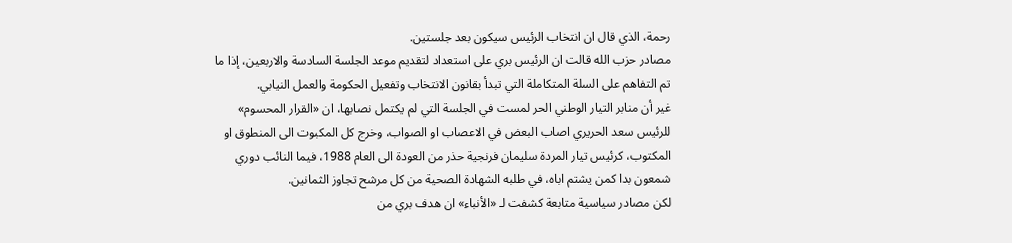رحمة، الذي قال ان انتخاب الرئيس سيكون بعد جلستين.
مصادر حزب الله قالت ان الرئيس بري على استعداد لتقديم موعد الجلسة السادسة والاربعين، إذا ما تم التفاهم على السلة المتكاملة التي تبدأ بقانون الانتخاب وتفعيل الحكومة والعمل النيابي.
غير أن منابر التيار الوطني الحر لمست في الجلسة التي لم يكتمل نصابها، ان «القرار المحسوم» للرئيس سعد الحريري اصاب البعض في الاعصاب او الصواب، وخرج كل المكبوت الى المنطوق او المكتوب، كرئيس تيار المردة سليمان فرنجية حذر من العودة الى العام 1988، فيما النائب دوري شمعون بدا كمن يشتم اباه، في طلبه الشهادة الصحية من كل مرشح تجاوز الثمانين.
لكن مصادر سياسية متابعة كشفت لـ «الأنباء» ان هدف بري من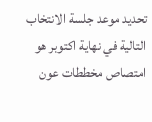تحديد موعد جلسة الانتخاب التالية في نهاية اكتوبر هو امتصاص مخططات عون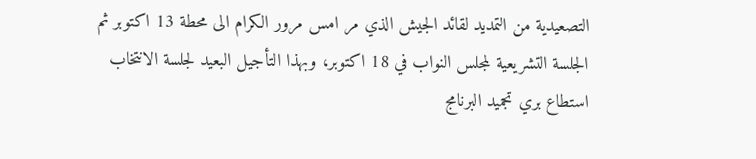التصعيدية من التمديد لقائد الجيش الذي مر امس مرور الكرام الى محطة 13 اكتوبر ثم الجلسة التشريعية لمجلس النواب في 18 اكتوبر، وبهذا التأجيل البعيد لجلسة الانتخاب استطاع بري تجميد البرنامج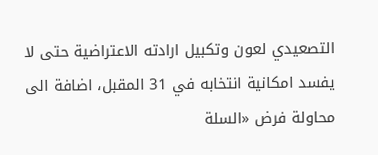التصعيدي لعون وتكبيل ارادته الاعتراضية حتى لا يفسد امكانية انتخابه في 31 المقبل، اضافة الى محاولة فرض «السلة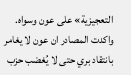التعجيزية» على عون وسواه.
واكدت المصادر ان عون لا يغامر بانتقاد بري حتى لا يُغضب حزب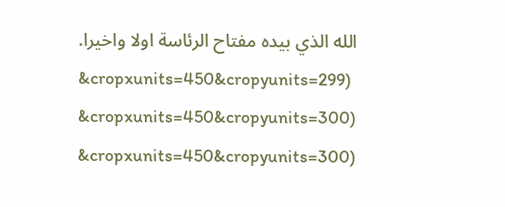الله الذي بيده مفتاح الرئاسة اولا واخيرا.
&cropxunits=450&cropyunits=299)
&cropxunits=450&cropyunits=300)
&cropxunits=450&cropyunits=300)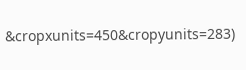&cropxunits=450&cropyunits=283)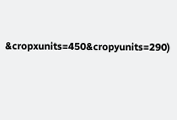&cropxunits=450&cropyunits=290)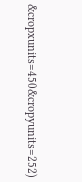&cropxunits=450&cropyunits=252)